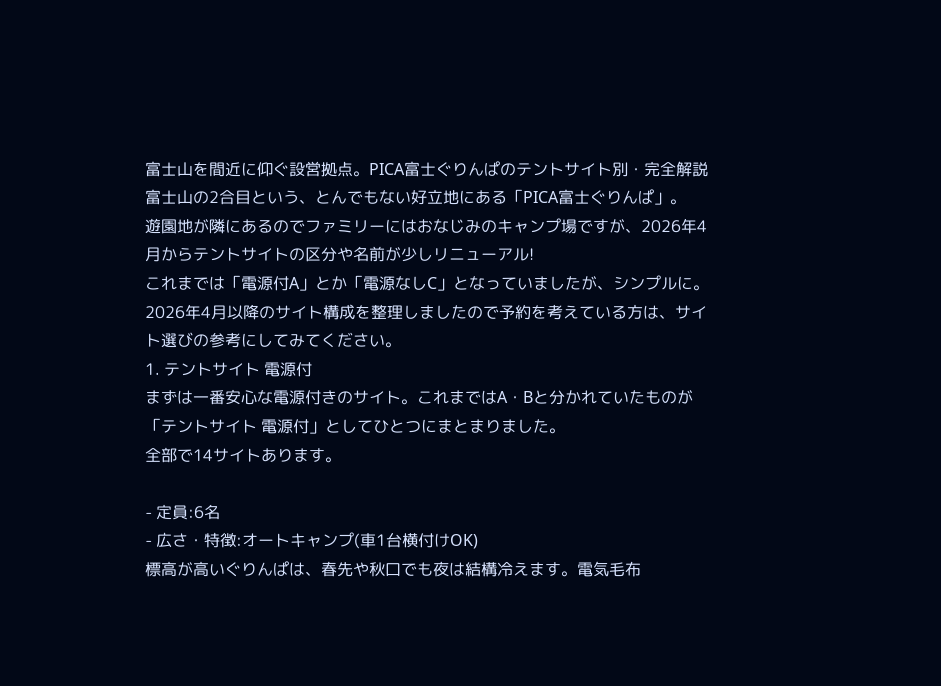富士山を間近に仰ぐ設営拠点。PICA富士ぐりんぱのテントサイト別・完全解説
富士山の2合目という、とんでもない好立地にある「PICA富士ぐりんぱ」。
遊園地が隣にあるのでファミリーにはおなじみのキャンプ場ですが、2026年4月からテントサイトの区分や名前が少しリニューアル!
これまでは「電源付A」とか「電源なしC」となっていましたが、シンプルに。
2026年4月以降のサイト構成を整理しましたので予約を考えている方は、サイト選びの参考にしてみてください。
1. テントサイト 電源付
まずは一番安心な電源付きのサイト。これまではA・Bと分かれていたものが「テントサイト 電源付」としてひとつにまとまりました。
全部で14サイトあります。

- 定員:6名
- 広さ・特徴:オートキャンプ(車1台横付けOK)
標高が高いぐりんぱは、春先や秋口でも夜は結構冷えます。電気毛布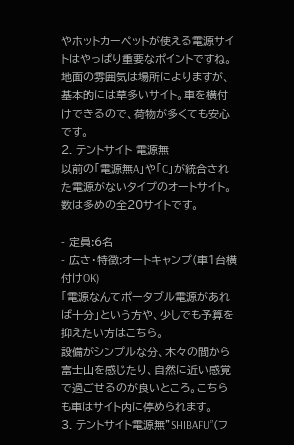やホットカーペットが使える電源サイトはやっぱり重要なポイントですね。
地面の雰囲気は場所によりますが、基本的には草多いサイト。車を横付けできるので、荷物が多くても安心です。
2. テントサイト 電源無
以前の「電源無A」や「C」が統合された電源がないタイプのオートサイト。
数は多めの全20サイトです。

- 定員:6名
- 広さ・特徴:オートキャンプ(車1台横付けOK)
「電源なんてポータブル電源があれば十分」という方や、少しでも予算を抑えたい方はこちら。
設備がシンプルな分、木々の間から富士山を感じたり、自然に近い感覚で過ごせるのが良いところ。こちらも車はサイト内に停められます。
3. テントサイト電源無”SHIBAFU”(フ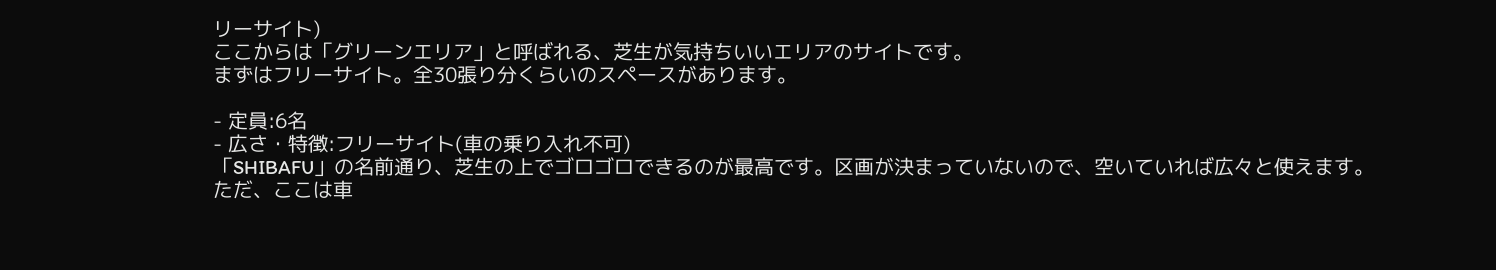リーサイト)
ここからは「グリーンエリア」と呼ばれる、芝生が気持ちいいエリアのサイトです。
まずはフリーサイト。全30張り分くらいのスペースがあります。

- 定員:6名
- 広さ・特徴:フリーサイト(車の乗り入れ不可)
「SHIBAFU」の名前通り、芝生の上でゴロゴロできるのが最高です。区画が決まっていないので、空いていれば広々と使えます。
ただ、ここは車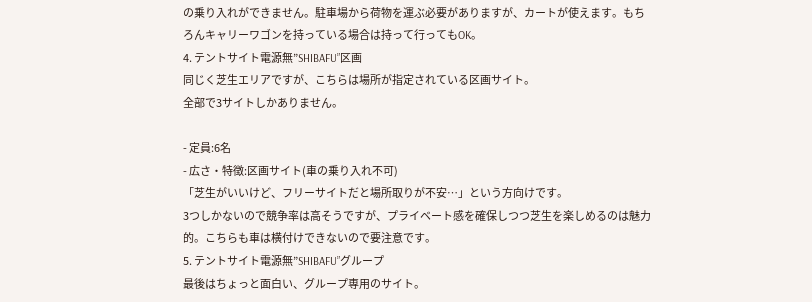の乗り入れができません。駐車場から荷物を運ぶ必要がありますが、カートが使えます。もちろんキャリーワゴンを持っている場合は持って行ってもOK。
4. テントサイト電源無”SHIBAFU”区画
同じく芝生エリアですが、こちらは場所が指定されている区画サイト。
全部で3サイトしかありません。

- 定員:6名
- 広さ・特徴:区画サイト(車の乗り入れ不可)
「芝生がいいけど、フリーサイトだと場所取りが不安…」という方向けです。
3つしかないので競争率は高そうですが、プライベート感を確保しつつ芝生を楽しめるのは魅力的。こちらも車は横付けできないので要注意です。
5. テントサイト電源無”SHIBAFU”グループ
最後はちょっと面白い、グループ専用のサイト。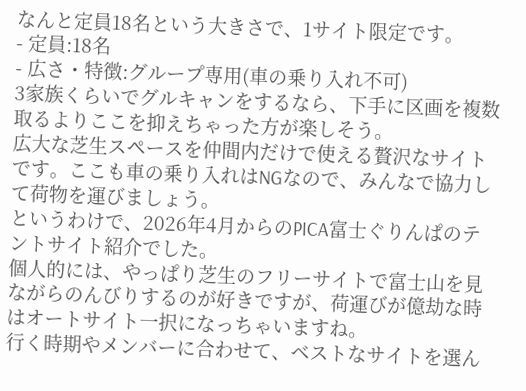なんと定員18名という大きさで、1サイト限定です。
- 定員:18名
- 広さ・特徴:グループ専用(車の乗り入れ不可)
3家族くらいでグルキャンをするなら、下手に区画を複数取るよりここを抑えちゃった方が楽しそう。
広大な芝生スペースを仲間内だけで使える贅沢なサイトです。ここも車の乗り入れはNGなので、みんなで協力して荷物を運びましょう。
というわけで、2026年4月からのPICA富士ぐりんぱのテントサイト紹介でした。
個人的には、やっぱり芝生のフリーサイトで富士山を見ながらのんびりするのが好きですが、荷運びが億劫な時はオートサイト一択になっちゃいますね。
行く時期やメンバーに合わせて、ベストなサイトを選ん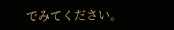でみてください。